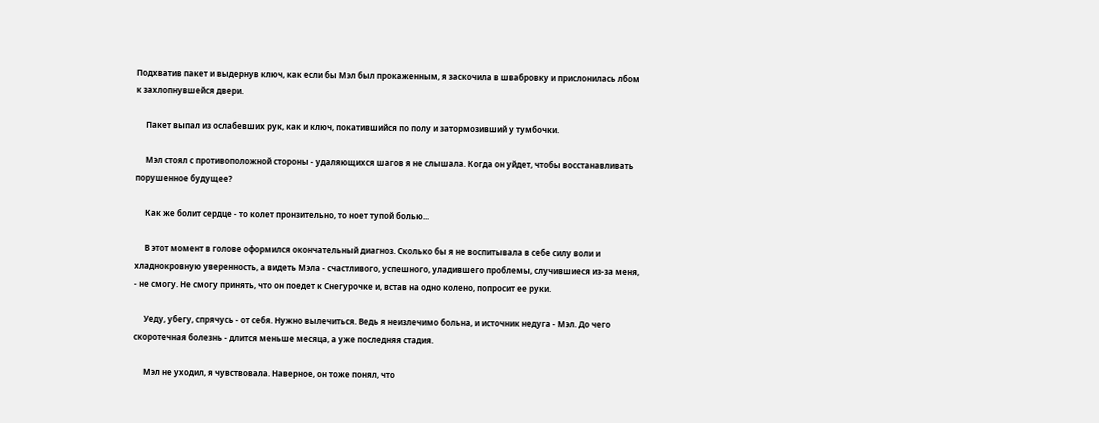Подхватив пакет и выдернув ключ, как если бы Мэл был прокаженным, я заскочила в швабровку и прислонилась лбом к захлопнувшейся двери.

     Пакет выпал из ослабевших рук, как и ключ, покатившийся по полу и затормозивший у тумбочки.

     Мэл стоял с противоположной стороны - удаляющихся шагов я не слышала. Когда он уйдет, чтобы восстанавливать порушенное будущее?

     Как же болит сердце - то колет пронзительно, то ноет тупой болью...

     В этот момент в голове оформился окончательный диагноз. Сколько бы я не воспитывала в себе силу воли и хладнокровную уверенность, а видеть Мэла - счастливого, успешного, уладившего проблемы, случившиеся из-за меня, - не смогу. Не смогу принять, что он поедет к Снегурочке и, встав на одно колено, попросит ее руки.

     Уеду, убегу, спрячусь - от себя. Нужно вылечиться. Ведь я неизлечимо больна, и источник недуга - Мэл. До чего скоротечная болезнь - длится меньше месяца, а уже последняя стадия.

     Мэл не уходил, я чувствовала. Наверное, он тоже понял, что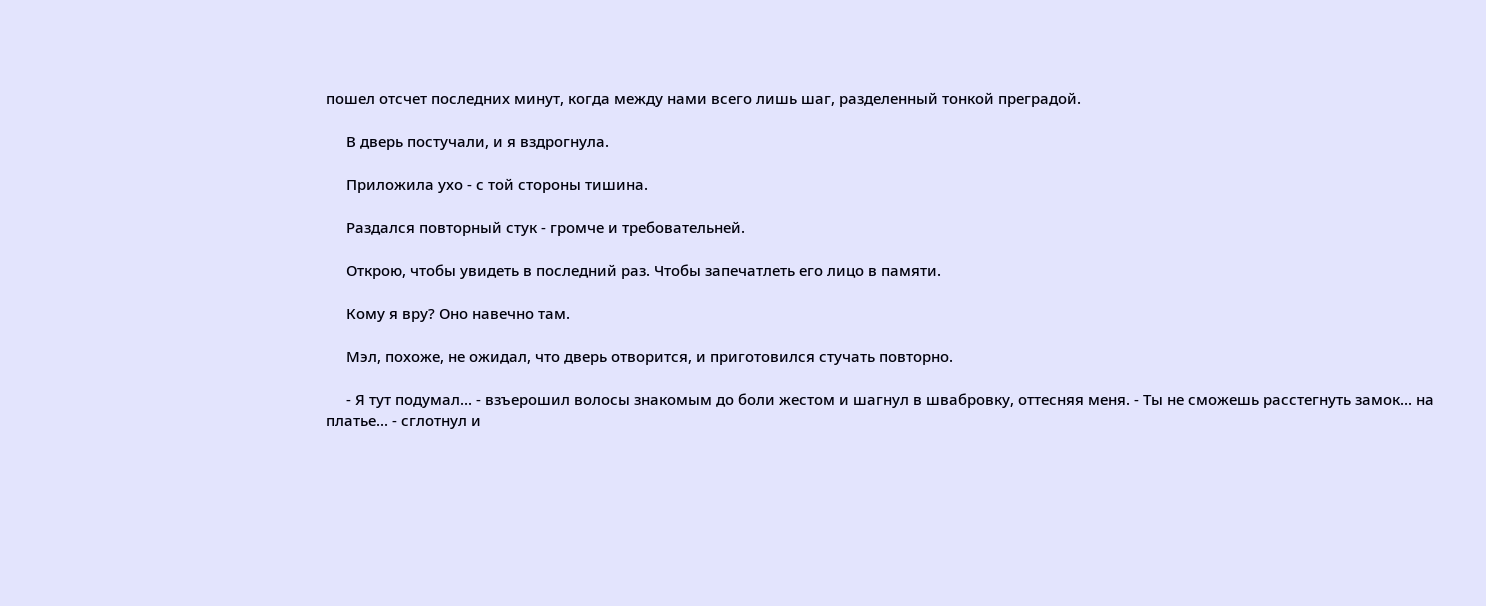пошел отсчет последних минут, когда между нами всего лишь шаг, разделенный тонкой преградой.

     В дверь постучали, и я вздрогнула.

     Приложила ухо - с той стороны тишина.

     Раздался повторный стук - громче и требовательней.

     Открою, чтобы увидеть в последний раз. Чтобы запечатлеть его лицо в памяти.

     Кому я вру? Оно навечно там.

     Мэл, похоже, не ожидал, что дверь отворится, и приготовился стучать повторно.

     - Я тут подумал... - взъерошил волосы знакомым до боли жестом и шагнул в швабровку, оттесняя меня. - Ты не сможешь расстегнуть замок... на платье... - сглотнул и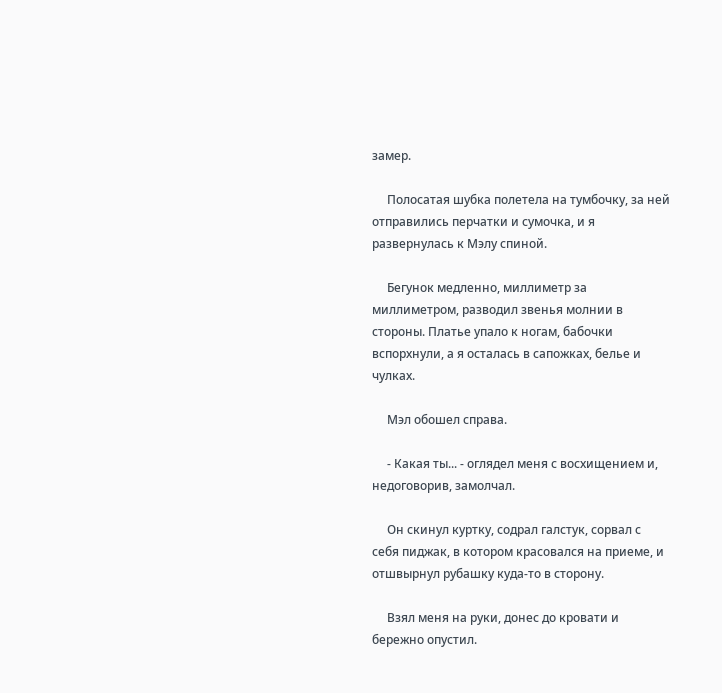замер.

     Полосатая шубка полетела на тумбочку, за ней отправились перчатки и сумочка, и я развернулась к Мэлу спиной.

     Бегунок медленно, миллиметр за миллиметром, разводил звенья молнии в стороны. Платье упало к ногам, бабочки вспорхнули, а я осталась в сапожках, белье и чулках.

     Мэл обошел справа.

     - Какая ты... - оглядел меня с восхищением и, недоговорив, замолчал.

     Он скинул куртку, содрал галстук, сорвал с себя пиджак, в котором красовался на приеме, и отшвырнул рубашку куда-то в сторону.

     Взял меня на руки, донес до кровати и бережно опустил.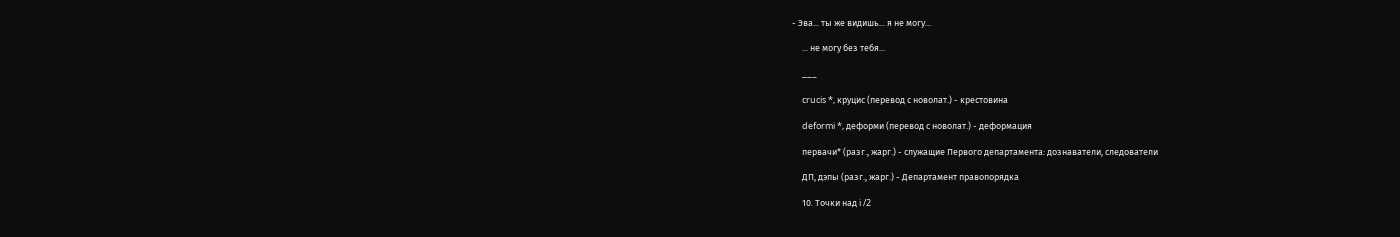- Эва... ты же видишь... я не могу...

     ... не могу без тебя...

     ___

     сrucis *, круцис (перевод с новолат.) - крестовина

     deformi *, деформи (перевод с новолат.) - деформация

     первачи* (разг., жарг.) - служащие Первого департамента: дознаватели, следователи

     ДП, дэпы (разг., жарг.) - Департамент правопорядка

     10. Точки над i /2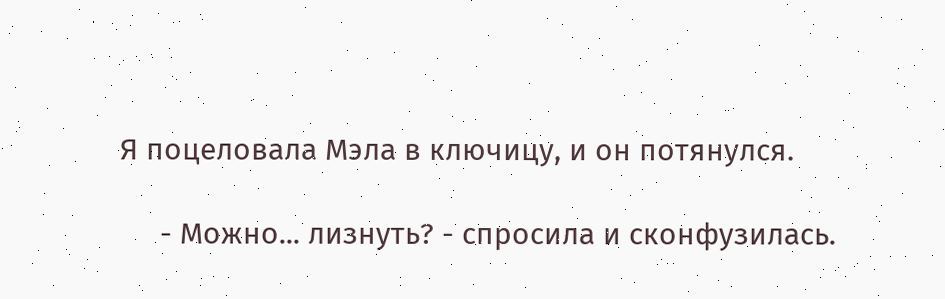Я поцеловала Мэла в ключицу, и он потянулся.

     - Можно... лизнуть? - спросила и сконфузилась.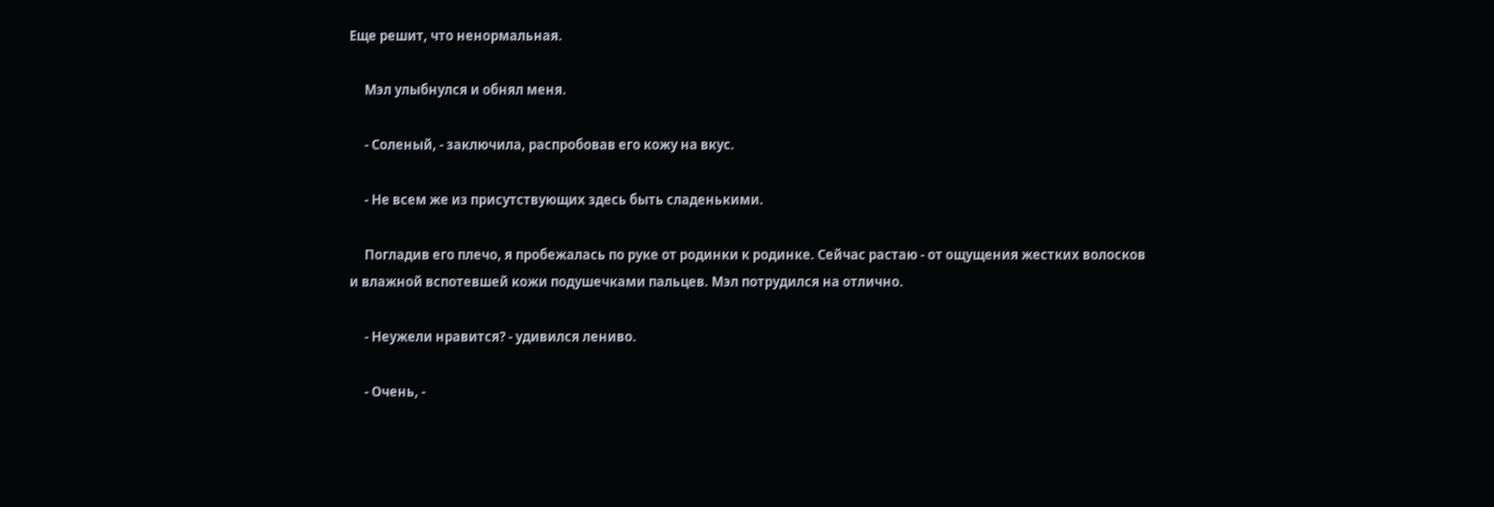Еще решит, что ненормальная.

     Мэл улыбнулся и обнял меня.

     - Соленый, - заключила, распробовав его кожу на вкус.

     - Не всем же из присутствующих здесь быть сладенькими.

     Погладив его плечо, я пробежалась по руке от родинки к родинке. Сейчас растаю - от ощущения жестких волосков и влажной вспотевшей кожи подушечками пальцев. Мэл потрудился на отлично.

     - Неужели нравится? - удивился лениво.

     - Очень, -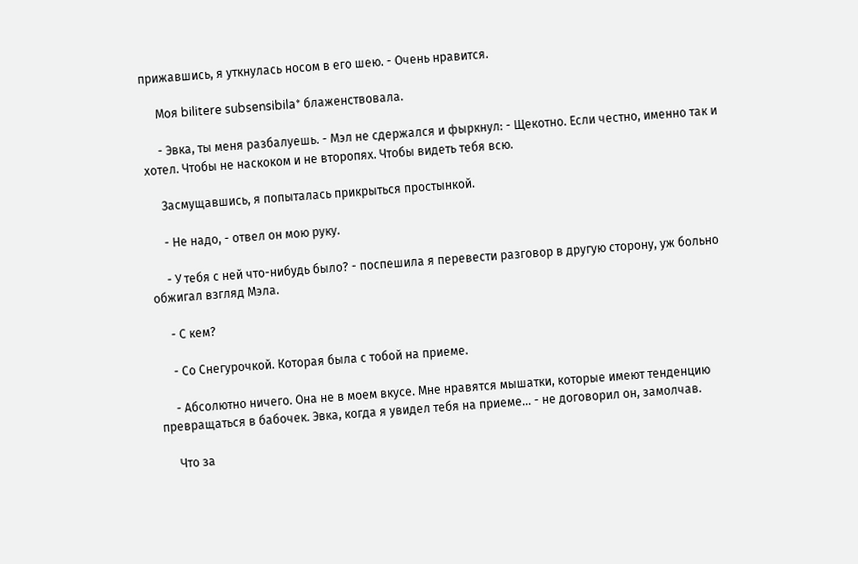прижавшись, я уткнулась носом в его шею. - Очень нравится.

     Моя bilitere subsensibila* блаженствовала.

     - Эвка, ты меня разбалуешь. - Мэл не сдержался и фыркнул: - Щекотно. Если честно, именно так и хотел. Чтобы не наскоком и не второпях. Чтобы видеть тебя всю.

     Засмущавшись, я попыталась прикрыться простынкой.

     - Не надо, - отвел он мою руку.

     - У тебя с ней что-нибудь было? - поспешила я перевести разговор в другую сторону, уж больно обжигал взгляд Мэла.

     - С кем?

     - Со Снегурочкой. Которая была с тобой на приеме.

     - Абсолютно ничего. Она не в моем вкусе. Мне нравятся мышатки, которые имеют тенденцию превращаться в бабочек. Эвка, когда я увидел тебя на приеме... - не договорил он, замолчав.

     Что за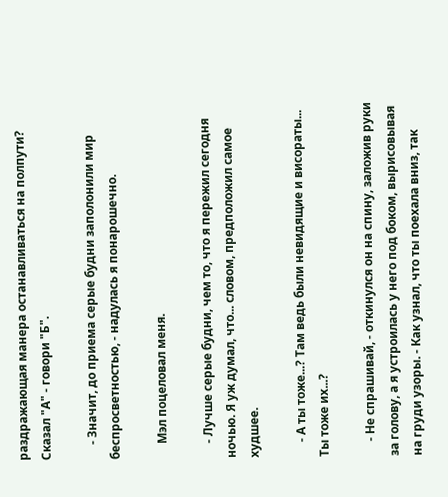раздражающая манера останавливаться на полпути? Сказал "А" - говори "Б".

     - Значит, до приема серые будни заполонили мир беспросветностью, - надулась я понарошечно.

     Мэл поцеловал меня.

     - Лучше серые будни, чем то, что я пережил сегодня ночью. Я уж думал, что... словом, предположил самое худшее.

     - А ты тоже...? Там ведь были невидящие и висораты... Ты тоже их...?

     - Не спрашивай, - откинулся он на спину, заложив руки за голову, а я устроилась у него под боком, вырисовывая на груди узоры. - Как узнал, что ты поехала вниз, так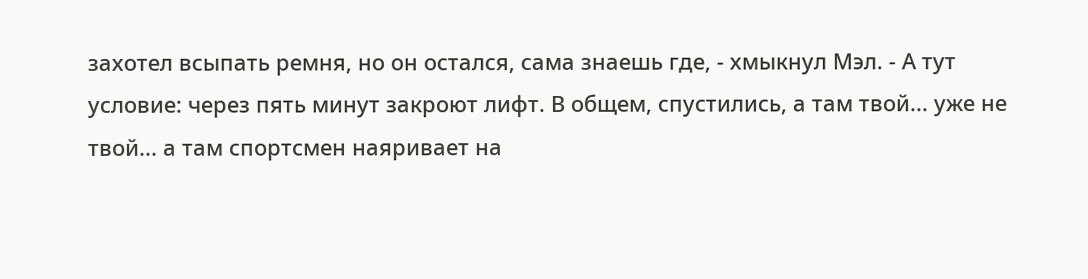захотел всыпать ремня, но он остался, сама знаешь где, - хмыкнул Мэл. - А тут условие: через пять минут закроют лифт. В общем, спустились, а там твой... уже не твой... а там спортсмен наяривает на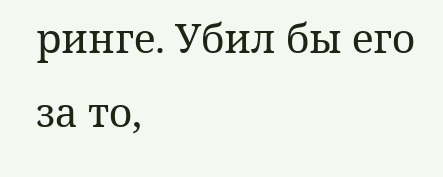ринге. Убил бы его за то,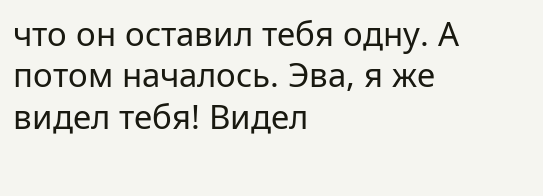что он оставил тебя одну. А потом началось. Эва, я же видел тебя! Видел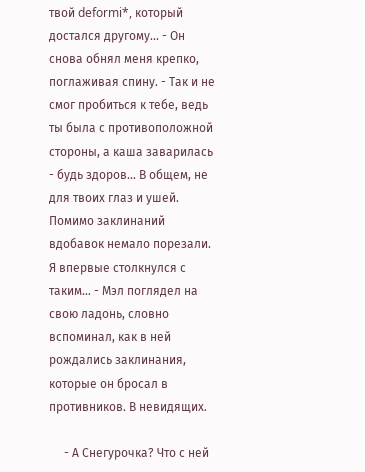твой deformi*, который достался другому... - Он снова обнял меня крепко, поглаживая спину. - Так и не смог пробиться к тебе, ведь ты была с противоположной стороны, а каша заварилась - будь здоров... В общем, не для твоих глаз и ушей. Помимо заклинаний вдобавок немало порезали. Я впервые столкнулся с таким... - Мэл поглядел на свою ладонь, словно вспоминал, как в ней рождались заклинания, которые он бросал в противников. В невидящих.

     - А Снегурочка? Что с ней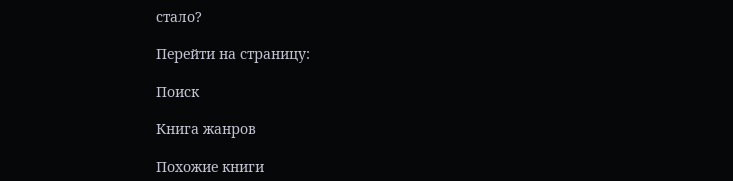стало?

Перейти на страницу:

Поиск

Книга жанров

Похожие книги